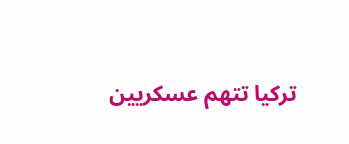تركيا تتهم عسكريين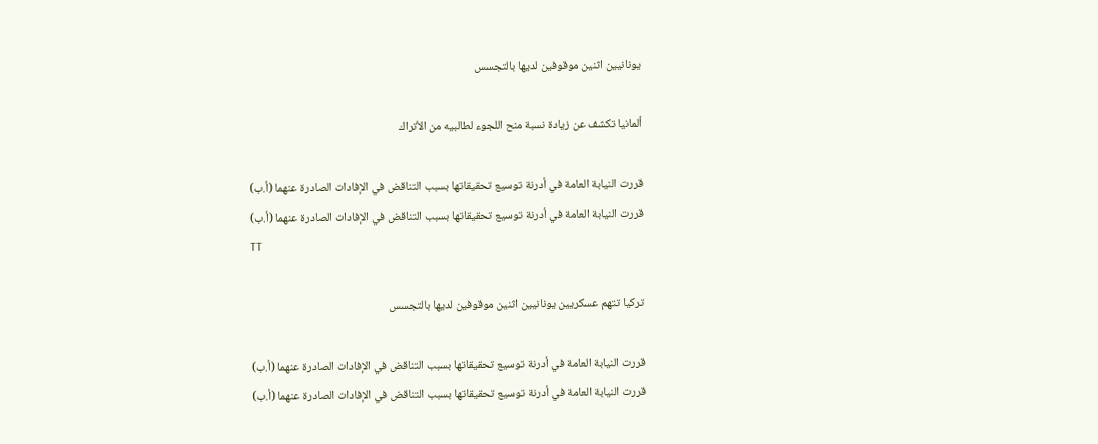يونانيين اثنين موقوفين لديها بالتجسس

ألمانيا تكشف عن زيادة نسبة منح اللجوء لطالبيه من الأتراك

قررت النيابة العامة في أدرنة توسيع تحقيقاتها بسبب التناقض في الإفادات الصادرة عنهما (أ.ب)
قررت النيابة العامة في أدرنة توسيع تحقيقاتها بسبب التناقض في الإفادات الصادرة عنهما (أ.ب)
TT

تركيا تتهم عسكريين يونانيين اثنين موقوفين لديها بالتجسس

قررت النيابة العامة في أدرنة توسيع تحقيقاتها بسبب التناقض في الإفادات الصادرة عنهما (أ.ب)
قررت النيابة العامة في أدرنة توسيع تحقيقاتها بسبب التناقض في الإفادات الصادرة عنهما (أ.ب)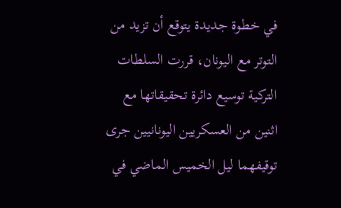في خطوة جديدة يتوقع أن تزيد من التوتر مع اليونان، قررت السلطات التركية توسيع دائرة تحقيقاتها مع اثنين من العسكريين اليونانيين جرى توقيفهما ليل الخميس الماضي في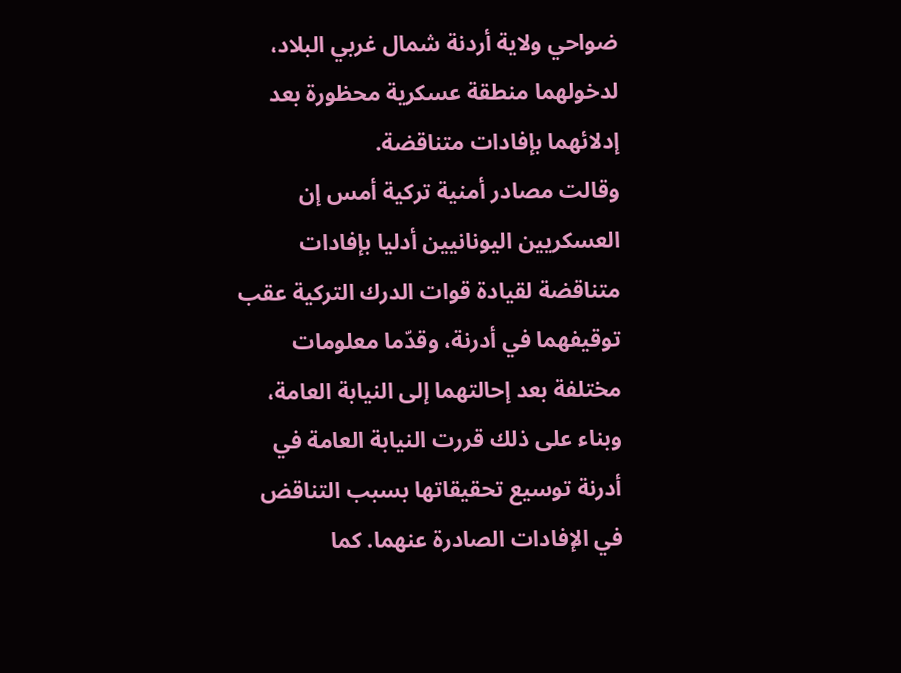ضواحي ولاية أردنة شمال غربي البلاد، لدخولهما منطقة عسكرية محظورة بعد إدلائهما بإفادات متناقضة.
وقالت مصادر أمنية تركية أمس إن العسكريين اليونانيين أدليا بإفادات متناقضة لقيادة قوات الدرك التركية عقب توقيفهما في أدرنة، وقدّما معلومات مختلفة بعد إحالتهما إلى النيابة العامة، وبناء على ذلك قررت النيابة العامة في أدرنة توسيع تحقيقاتها بسبب التناقض في الإفادات الصادرة عنهما. كما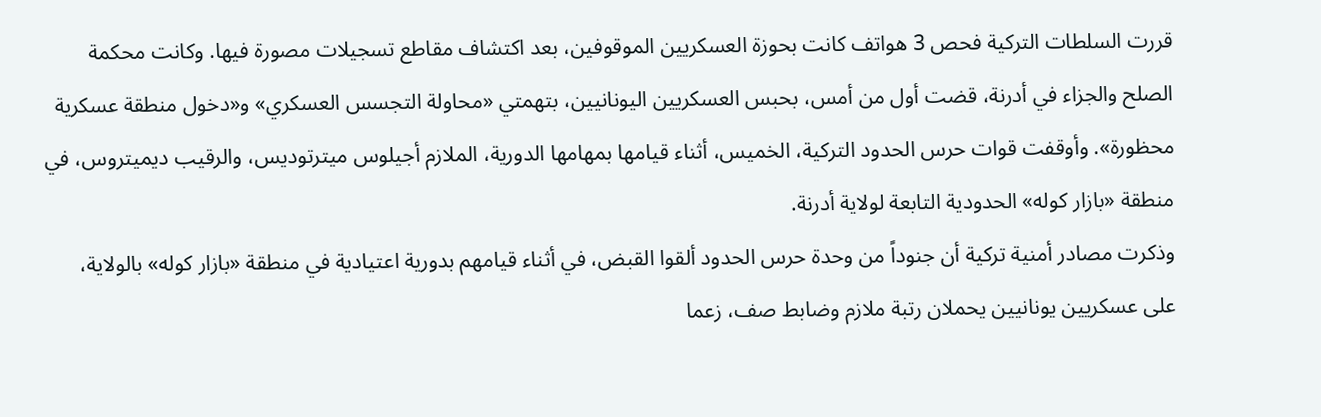قررت السلطات التركية فحص 3 هواتف كانت بحوزة العسكريين الموقوفين، بعد اكتشاف مقاطع تسجيلات مصورة فيها. وكانت محكمة الصلح والجزاء في أدرنة، قضت أول من أمس، بحبس العسكريين اليونانيين، بتهمتي «محاولة التجسس العسكري» و«دخول منطقة عسكرية محظورة». وأوقفت قوات حرس الحدود التركية، الخميس، أثناء قيامها بمهامها الدورية، الملازم أجيلوس ميترتوديس، والرقيب ديميتروس، في منطقة «بازار كوله» الحدودية التابعة لولاية أدرنة.
وذكرت مصادر أمنية تركية أن جنوداً من وحدة حرس الحدود ألقوا القبض، في أثناء قيامهم بدورية اعتيادية في منطقة «بازار كوله» بالولاية، على عسكريين يونانيين يحملان رتبة ملازم وضابط صف، زعما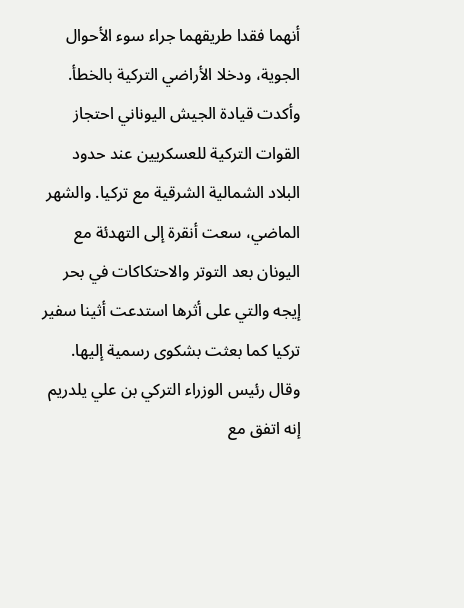أنهما فقدا طريقهما جراء سوء الأحوال الجوية، ودخلا الأراضي التركية بالخطأ. وأكدت قيادة الجيش اليوناني احتجاز القوات التركية للعسكريين عند حدود البلاد الشمالية الشرقية مع تركيا. والشهر الماضي، سعت أنقرة إلى التهدئة مع اليونان بعد التوتر والاحتكاكات في بحر إيجه والتي على أثرها استدعت أثينا سفير تركيا كما بعثت بشكوى رسمية إليها. وقال رئيس الوزراء التركي بن علي يلدريم إنه اتفق مع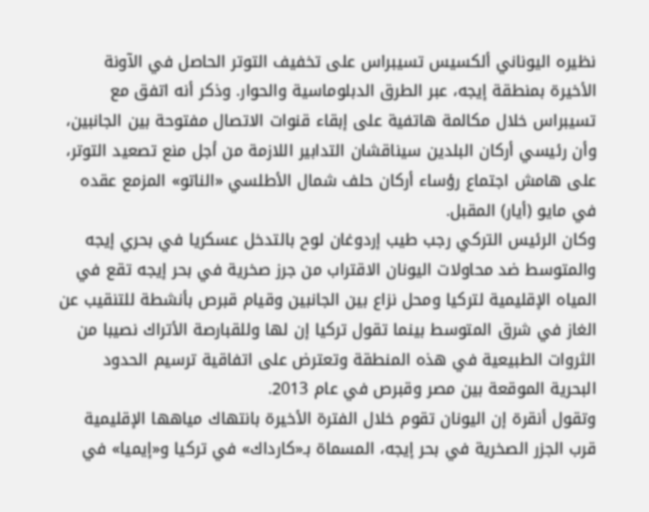نظيره اليوناني ألكسيس تسيبراس على تخفيف التوتر الحاصل في الآونة الأخيرة بمنطقة إيجه، عبر الطرق الدبلوماسية والحوار. وذكر أنه اتفق مع تسيبراس خلال مكالمة هاتفية على إبقاء قنوات الاتصال مفتوحة بين الجانبين، وأن رئيسي أركان البلدين سيناقشان التدابير اللازمة من أجل منع تصعيد التوتر، على هامش اجتماع رؤساء أركان حلف شمال الأطلسي «الناتو» المزمع عقده في مايو (أيار) المقبل.
وكان الرئيس التركي رجب طيب إردوغان لوح بالتدخل عسكريا في بحري إيجه والمتوسط ضد محاولات اليونان الاقتراب من جرز صخرية في بحر إيجه تقع في المياه الإقليمية لتركيا ومحل نزاع بين الجانبين وقيام قبرص بأنشطة للتنقيب عن الغاز في شرق المتوسط بينما تقول تركيا إن لها وللقبارصة الأتراك نصيبا من الثروات الطبيعية في هذه المنطقة وتعترض على اتفاقية ترسيم الحدود البحرية الموقعة بين مصر وقبرص في عام 2013.
وتقول أنقرة إن اليونان تقوم خلال الفترة الأخيرة بانتهاك مياهها الإقليمية قرب الجزر الصخرية في بحر إيجه، المسماة بـ«كارداك» في تركيا و«إيميا» في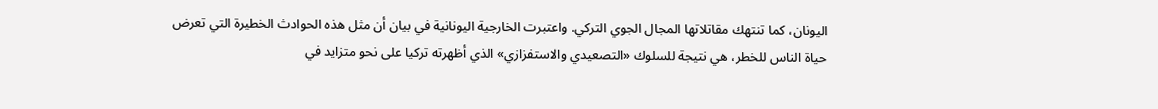اليونان، كما تنتهك مقاتلاتها المجال الجوي التركي. واعتبرت الخارجية اليونانية في بيان أن مثل هذه الحوادث الخطيرة التي تعرض حياة الناس للخطر، هي نتيجة للسلوك «التصعيدي والاستفزازي» الذي أظهرته تركيا على نحو متزايد في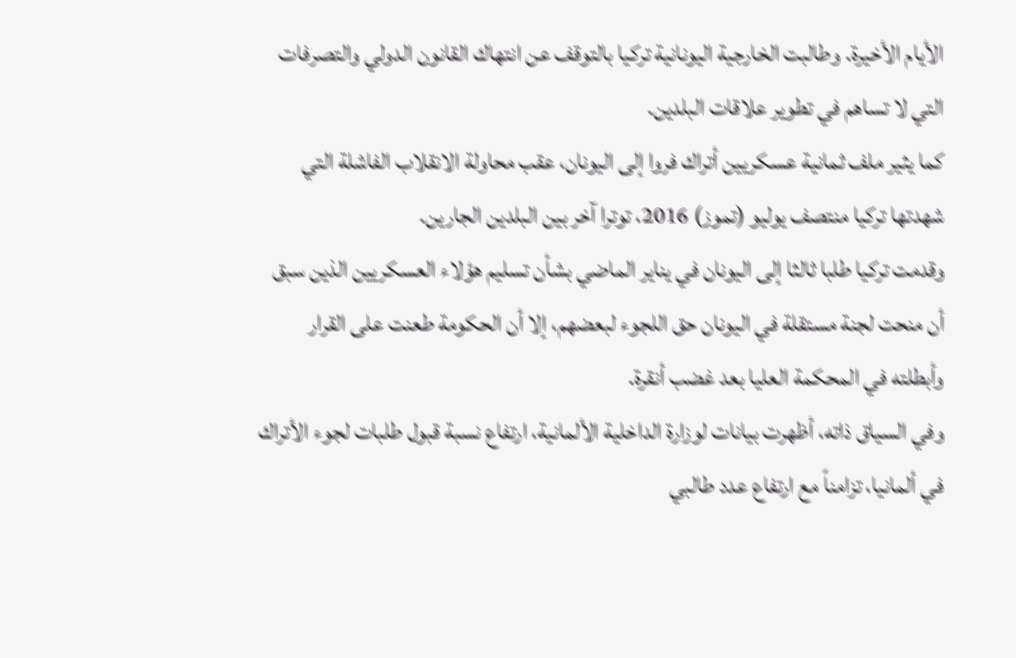الأيام الأخيرة. وطالبت الخارجية اليونانية تركيا بالتوقف عن انتهاك القانون الدولي والتصرفات التي لا تساهم في تطوير علاقات البلدين.
كما يثير ملف ثمانية عسكريين أتراك فروا إلى اليونان، عقب محاولة الانقلاب الفاشلة التي شهدتها تركيا منتصف يوليو (تموز) 2016، توترا آخر بين البلدين الجارين.
وقدمت تركيا طلبا ثالثا إلى اليونان في يناير الماضي بشأن تسليم هؤلاء العسكريين الذين سبق أن منحت لجنة مستقلة في اليونان حق اللجوء لبعضهم، إلا أن الحكومة طعنت على القرار وأبطلته في المحكمة العليا بعد غضب أنقرة.
وفي السياق ذاته، أظهرت بيانات لوزارة الداخلية الألمانية، ارتفاع نسبة قبول طلبات لجوء الأتراك في ألمانيا، تزامناً مع ارتفاع عدد طالبي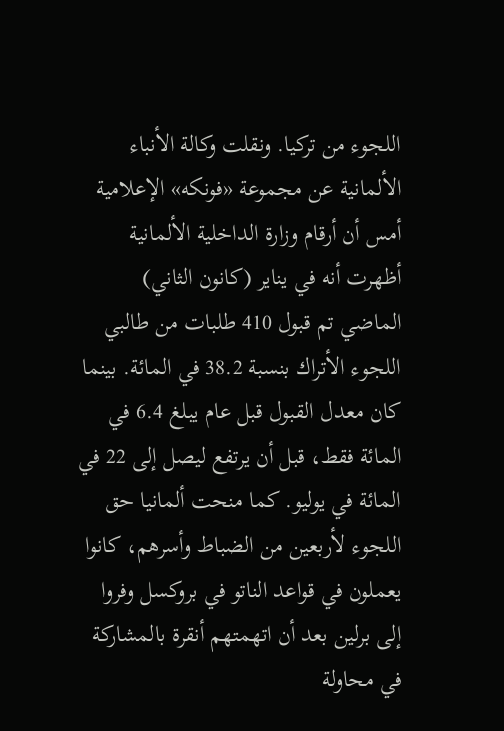اللجوء من تركيا. ونقلت وكالة الأنباء الألمانية عن مجموعة «فونكه» الإعلامية أمس أن أرقام وزارة الداخلية الألمانية أظهرت أنه في يناير (كانون الثاني) الماضي تم قبول 410 طلبات من طالبي اللجوء الأتراك بنسبة 38.2 في المائة. بينما كان معدل القبول قبل عام يبلغ 6.4 في المائة فقط، قبل أن يرتفع ليصل إلى 22 في المائة في يوليو. كما منحت ألمانيا حق اللجوء لأربعين من الضباط وأسرهم، كانوا يعملون في قواعد الناتو في بروكسل وفروا إلى برلين بعد أن اتهمتهم أنقرة بالمشاركة في محاولة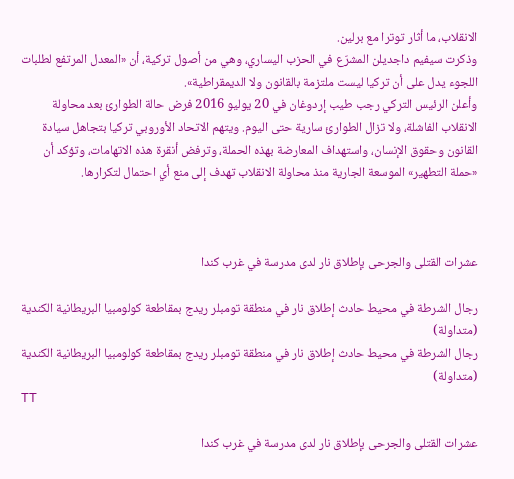الانقلاب، ما أثار توترا مع برلين.
وذكرت سيفيم داجديلن المشرّع في الحزب اليساري، وهي من أصول تركية، أن «المعدل المرتفع لطلبات اللجوء يدل على أن تركيا ليست ملتزمة بالقانون ولا الديمقراطية».
وأعلن الرئيس التركي رجب طيب إردوغان في 20 يوليو 2016 فرض حالة الطوارئ بعد محاولة الانقلاب الفاشلة، ولا تزال الطوارئ سارية حتى اليوم. ويتهم الاتحاد الأوروبي تركيا بتجاهل سيادة القانون وحقوق الإنسان، واستهداف المعارضة بهذه الحملة، وترفض أنقرة هذه الاتهامات، وتؤكد أن «حملة التطهير» الموسعة الجارية منذ محاولة الانقلاب تهدف إلى منع أي احتمال لتكرارها.



عشرات القتلى والجرحى بإطلاق نار لدى مدرسة في غرب كندا

رجال الشرطة في محيط حادث إطلاق نار في منطقة تومبلر ريدج بمقاطعة كولومبيا البريطانية الكندية (متداولة)
رجال الشرطة في محيط حادث إطلاق نار في منطقة تومبلر ريدج بمقاطعة كولومبيا البريطانية الكندية (متداولة)
TT

عشرات القتلى والجرحى بإطلاق نار لدى مدرسة في غرب كندا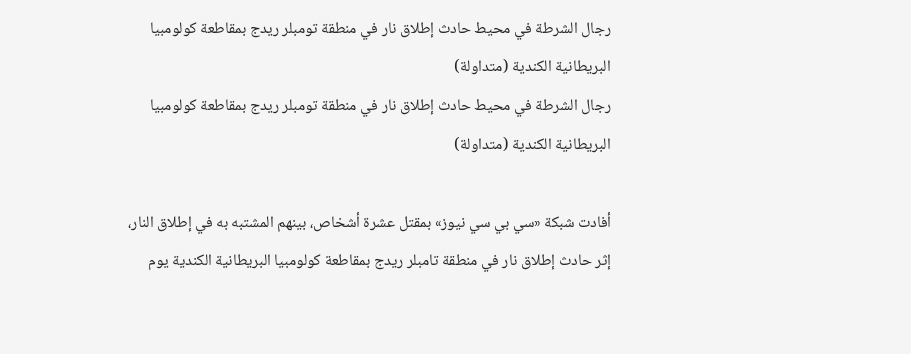رجال الشرطة في محيط حادث إطلاق نار في منطقة تومبلر ريدج بمقاطعة كولومبيا البريطانية الكندية (متداولة)
رجال الشرطة في محيط حادث إطلاق نار في منطقة تومبلر ريدج بمقاطعة كولومبيا البريطانية الكندية (متداولة)

أفادت شبكة «سي بي سي نيوز» بمقتل عشرة أشخاص، بينهم المشتبه به في إطلاق النار، إثر حادث إطلاق نار في منطقة تامبلر ريدج بمقاطعة كولومبيا البريطانية الكندية يوم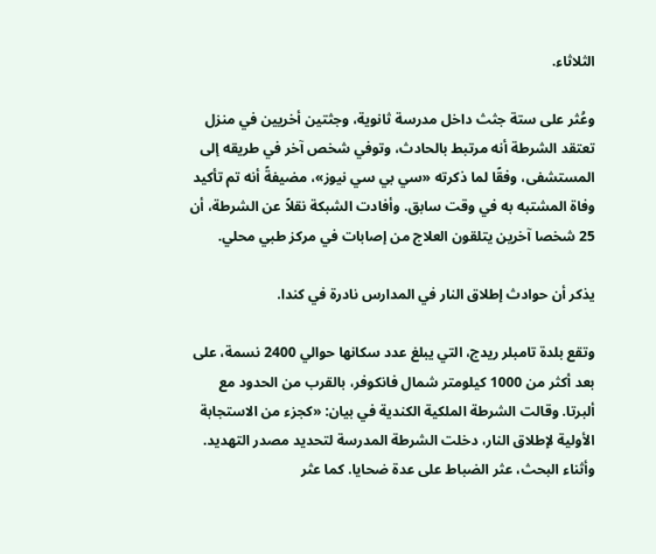الثلاثاء.

وعُثر على ستة جثث داخل مدرسة ثانوية، وجثتين أخريين في منزل تعتقد الشرطة أنه مرتبط بالحادث، وتوفي شخص آخر في طريقه إلى المستشفى، وفقًا لما ذكرته «سي بي سي نيوز»، مضيفةً أنه تم تأكيد وفاة المشتبه به في وقت سابق. وأفادت الشبكة نقلاً عن الشرطة، أن 25 شخصا آخرين يتلقون العلاج من إصابات في مركز طبي محلي.

يذكر أن حوادث إطلاق النار في المدارس نادرة في كندا.

وتقع بلدة تامبلر ريدج، التي يبلغ عدد سكانها حوالي 2400 نسمة، على بعد أكثر من 1000 كيلومتر شمال فانكوفر، بالقرب من الحدود مع ألبرتا. وقالت الشرطة الملكية الكندية في بيان: «كجزء من الاستجابة الأولية لإطلاق النار، دخلت الشرطة المدرسة لتحديد مصدر التهديد. وأثناء البحث، عثر الضباط على عدة ضحايا. كما عثر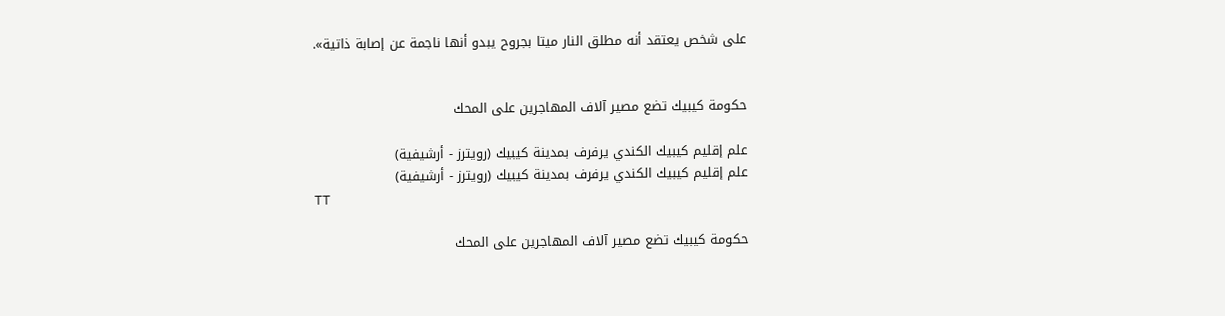على شخص يعتقد أنه مطلق النار ميتا بجروح يبدو أنها ناجمة عن إصابة ذاتية».


حكومة كيبيك تضع مصير آلاف المهاجرين على المحك

علم إقليم كيبيك الكندي يرفرف بمدينة كيبيك (رويترز - أرشيفية)
علم إقليم كيبيك الكندي يرفرف بمدينة كيبيك (رويترز - أرشيفية)
TT

حكومة كيبيك تضع مصير آلاف المهاجرين على المحك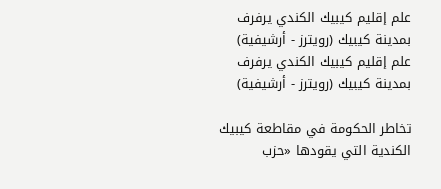علم إقليم كيبيك الكندي يرفرف بمدينة كيبيك (رويترز - أرشيفية)
علم إقليم كيبيك الكندي يرفرف بمدينة كيبيك (رويترز - أرشيفية)

تخاطر الحكومة في مقاطعة كيبيك الكندية التي يقودها «حزب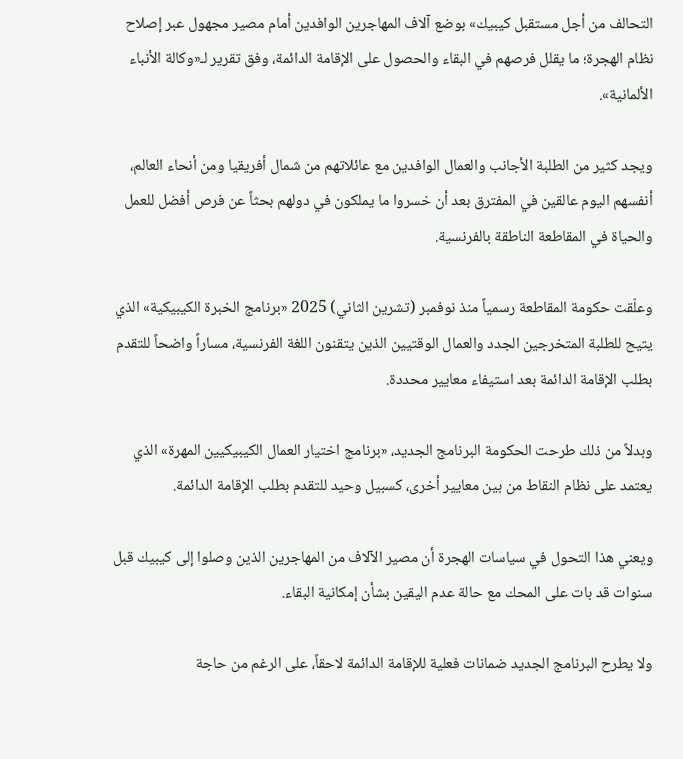التحالف من أجل مستقبل كيبيك» بوضع آلاف المهاجرين الوافدين أمام مصير مجهول عبر إصلاح نظام الهجرة؛ ما يقلل فرصهم في البقاء والحصول على الإقامة الدائمة، وفق تقرير لـ«وكالة الأنباء الألمانية».

ويجد كثير من الطلبة الأجانب والعمال الوافدين مع عائلاتهم من شمال أفريقيا ومن أنحاء العالم، أنفسهم اليوم عالقين في المفترق بعد أن خسروا ما يملكون في دولهم بحثاً عن فرص أفضل للعمل والحياة في المقاطعة الناطقة بالفرنسية.

وعلّقت حكومة المقاطعة رسمياً منذ نوفمبر (تشرين الثاني) 2025 «برنامج الخبرة الكيبيكية» الذي يتيح للطلبة المتخرجين الجدد والعمال الوقتيين الذين يتقنون اللغة الفرنسية، مساراً واضحاً للتقدم بطلب الإقامة الدائمة بعد استيفاء معايير محددة.

وبدلاً من ذلك طرحت الحكومة البرنامج الجديد، «برنامج اختيار العمال الكيبيكيين المهرة» الذي يعتمد على نظام النقاط من بين معايير أخرى، كسبيل وحيد للتقدم بطلب الإقامة الدائمة.

ويعني هذا التحول في سياسات الهجرة أن مصير الآلاف من المهاجرين الذين وصلوا إلى كيبيك قبل سنوات قد بات على المحك مع حالة عدم اليقين بشأن إمكانية البقاء.

ولا يطرح البرنامج الجديد ضمانات فعلية للإقامة الدائمة لاحقاً، على الرغم من حاجة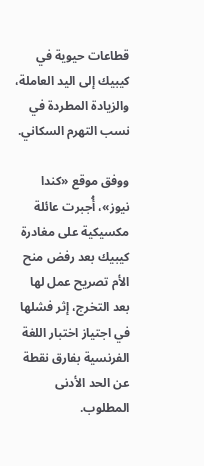قطاعات حيوية في كيبيك إلى اليد العاملة، والزيادة المطردة في نسب التهرم السكاني.

ووفق موقع «كندا نيوز»، أُجبرت عائلة مكسيكية على مغادرة كيبيك بعد رفض منح الأم تصريح عمل لها بعد التخرج، إثر فشلها في اجتياز اختبار اللغة الفرنسية بفارق نقطة عن الحد الأدنى المطلوب.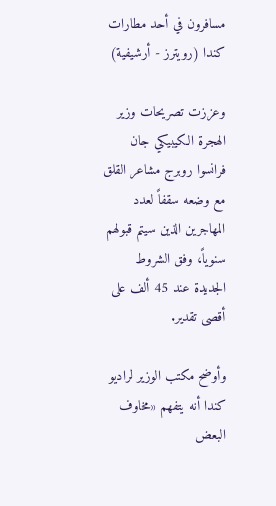مسافرون في أحد مطارات كندا (رويترز - أرشيفية)

وعززت تصريحات وزير الهجرة الكيبيكي جان فرانسوا روبرج مشاعر القلق مع وضعه سقفاً لعدد المهاجرين الذين سيتم قبولهم سنوياً، وفق الشروط الجديدة عند 45 ألف على أقصى تقدير.

وأوضح مكتب الوزير لراديو كندا أنه يتفهم «مخاوف البعض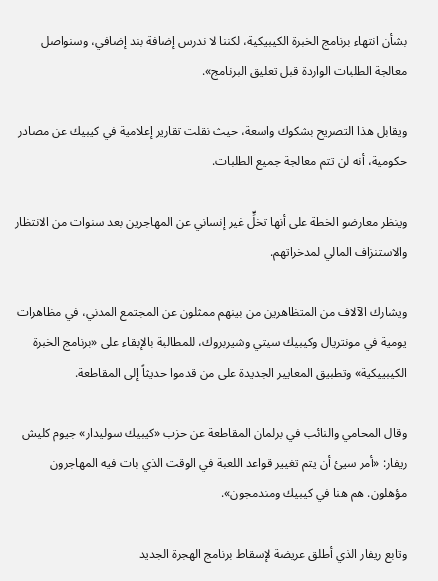بشأن انتهاء برنامج الخبرة الكيبيكية، لكننا لا ندرس إضافة بند إضافي، وسنواصل معالجة الطلبات الواردة قبل تعليق البرنامج».

ويقابل هذا التصريح بشكوك واسعة، حيث نقلت تقارير إعلامية في كيبيك عن مصادر حكومية، أنه لن تتم معالجة جميع الطلبات.

وينظر معارضو الخطة على أنها تخلٍّ غير إنساني عن المهاجرين بعد سنوات من الانتظار والاستنزاف المالي لمدخراتهم.

ويشارك الآلاف من المتظاهرين من بينهم ممثلون عن المجتمع المدني، في مظاهرات يومية في مونتريال وكيبيك سيتي وشيربروك، للمطالبة بالإبقاء على «برنامج الخبرة الكيبييكية» وتطبيق المعايير الجديدة على من قدموا حديثاً إلى المقاطعة.

وقال المحامي والنائب في برلمان المقاطعة عن حزب «كيبيك سوليدار» جيوم كليش ريفار: «أمر سيئ أن يتم تغيير قواعد اللعبة في الوقت الذي بات فيه المهاجرون مؤهلون. هم هنا في كيبيك ومندمجون».

وتابع ريفار الذي أطلق عريضة لإسقاط برنامج الهجرة الجديد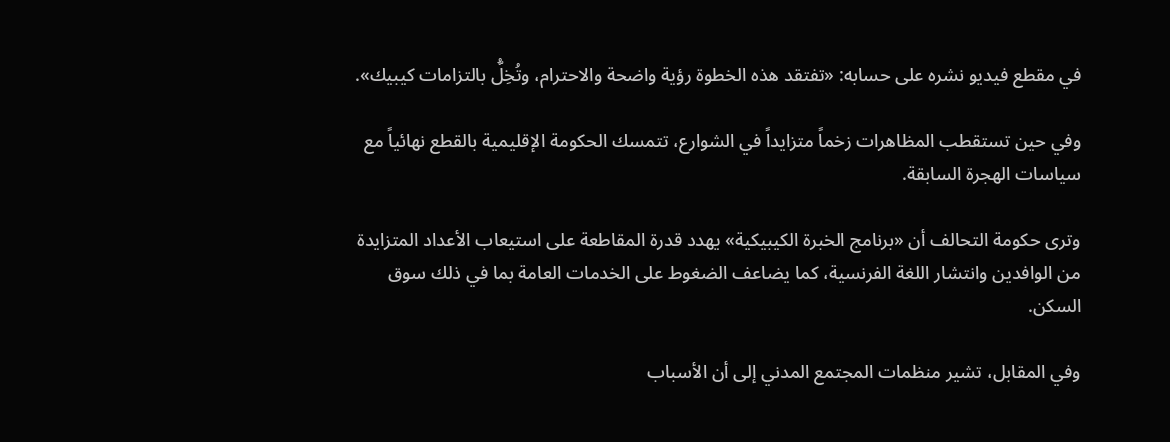في مقطع فيديو نشره على حسابه: «تفتقد هذه الخطوة رؤية واضحة والاحترام، وتُخِلُّ بالتزامات كيبيك».

وفي حين تستقطب المظاهرات زخماً متزايداً في الشوارع، تتمسك الحكومة الإقليمية بالقطع نهائياً مع سياسات الهجرة السابقة.

وترى حكومة التحالف أن «برنامج الخبرة الكيبيكية» يهدد قدرة المقاطعة على استيعاب الأعداد المتزايدة من الوافدين وانتشار اللغة الفرنسية، كما يضاعف الضغوط على الخدمات العامة بما في ذلك سوق السكن.

وفي المقابل، تشير منظمات المجتمع المدني إلى أن الأسباب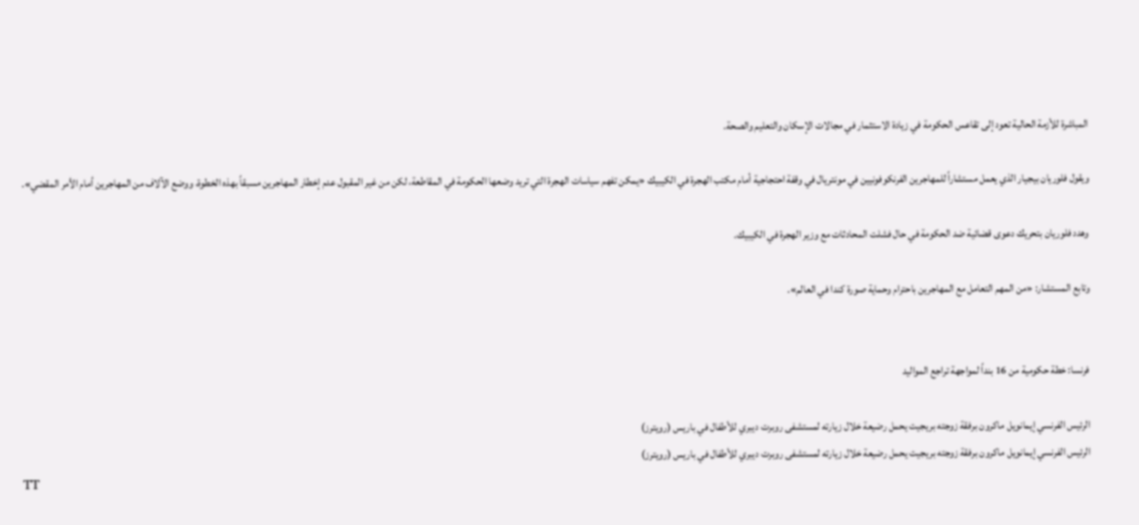المباشرة للأزمة الحالية تعود إلى تقاعس الحكومة في زيادة الاستثمار في مجالات الإسكان والتعليم والصحة.

ويقول فلوريان بيجيار الذي يعمل مستشاراً للمهاجرين الفرنكوفونيين في مونتريال في وقفة احتجاجية أمام مكتب الهجرة في الكيبيك «يمكن تفهم سياسات الهجرة التي تريد وضعها الحكومة في المقاطعة، لكن من غير المقبول عدم إخطار المهاجرين مسبقاً بهذه الخطوة، ووضع الآلاف من المهاجرين أمام الأمر المقضي».

وهدد فلوريان بتحريك دعوى قضائية ضد الحكومة في حال فشلت المحادثات مع وزير الهجرة في الكيبيك.

وتابع المستشار: «من المهم التعامل مع المهاجرين باحترام وحماية صورة كندا في العالم».


فرنسا: خطة حكومية من 16 بنداً لمواجهة تراجع المواليد

الرئيس الفرنسي إيمانويل ماكرون برفقة زوجته بريجيت يحمل رضيعة خلال زيارته لمستشفى روبرت ديبري للأطفال في باريس (رويترز)
الرئيس الفرنسي إيمانويل ماكرون برفقة زوجته بريجيت يحمل رضيعة خلال زيارته لمستشفى روبرت ديبري للأطفال في باريس (رويترز)
TT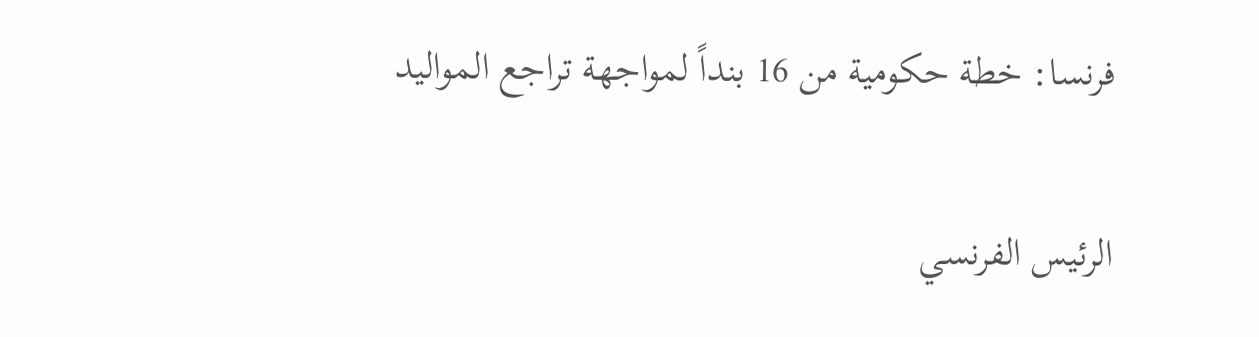فرنسا: خطة حكومية من 16 بنداً لمواجهة تراجع المواليد

الرئيس الفرنسي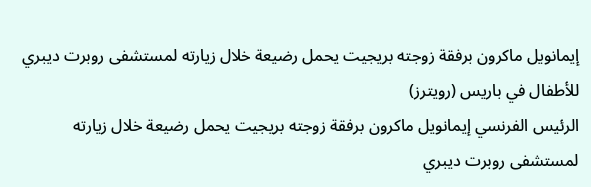إيمانويل ماكرون برفقة زوجته بريجيت يحمل رضيعة خلال زيارته لمستشفى روبرت ديبري للأطفال في باريس (رويترز)
الرئيس الفرنسي إيمانويل ماكرون برفقة زوجته بريجيت يحمل رضيعة خلال زيارته لمستشفى روبرت ديبري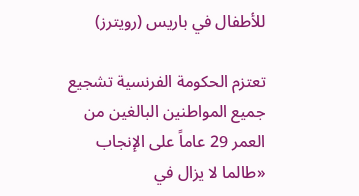للأطفال في باريس (رويترز)

تعتزم الحكومة الفرنسية تشجيع جميع المواطنين البالغين من العمر 29 عاماً على الإنجاب «طالما لا يزال في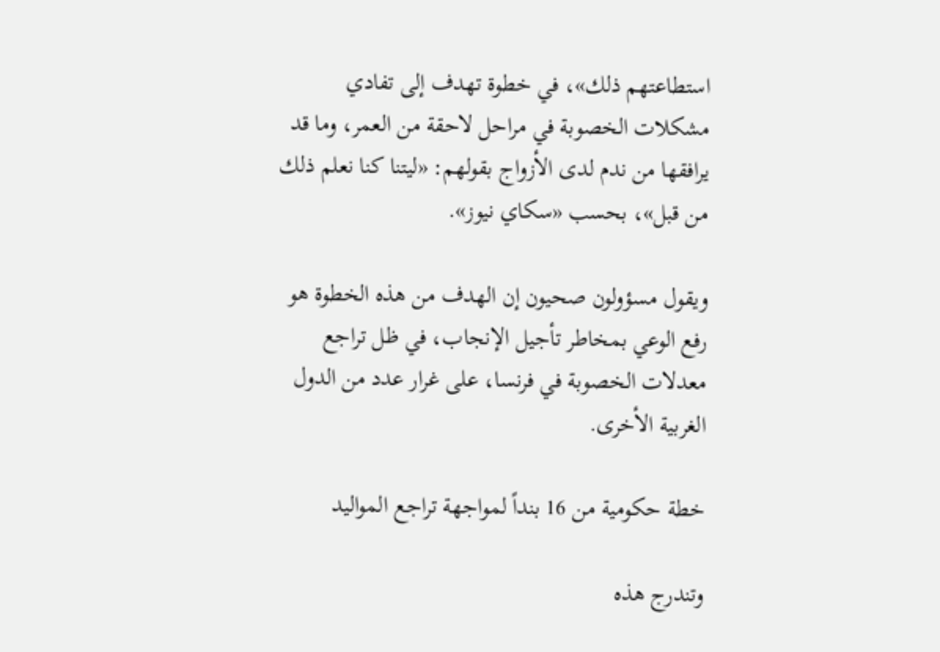استطاعتهم ذلك»، في خطوة تهدف إلى تفادي مشكلات الخصوبة في مراحل لاحقة من العمر، وما قد يرافقها من ندم لدى الأزواج بقولهم: «ليتنا كنا نعلم ذلك من قبل»، بحسب «سكاي نيوز».

ويقول مسؤولون صحيون إن الهدف من هذه الخطوة هو رفع الوعي بمخاطر تأجيل الإنجاب، في ظل تراجع معدلات الخصوبة في فرنسا، على غرار عدد من الدول الغربية الأخرى.

خطة حكومية من 16 بنداً لمواجهة تراجع المواليد

وتندرج هذه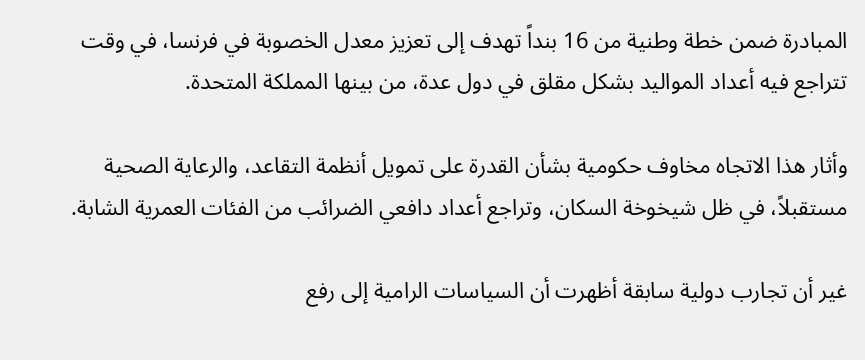المبادرة ضمن خطة وطنية من 16 بنداً تهدف إلى تعزيز معدل الخصوبة في فرنسا، في وقت تتراجع فيه أعداد المواليد بشكل مقلق في دول عدة، من بينها المملكة المتحدة.

وأثار هذا الاتجاه مخاوف حكومية بشأن القدرة على تمويل أنظمة التقاعد، والرعاية الصحية مستقبلاً، في ظل شيخوخة السكان، وتراجع أعداد دافعي الضرائب من الفئات العمرية الشابة.

غير أن تجارب دولية سابقة أظهرت أن السياسات الرامية إلى رفع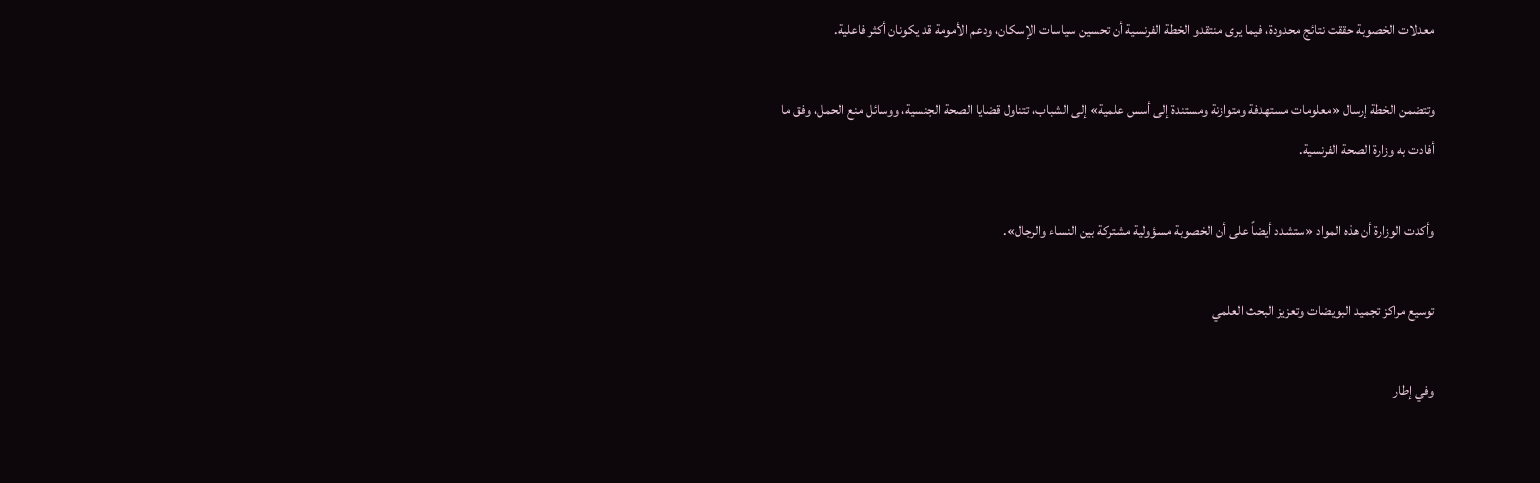معدلات الخصوبة حققت نتائج محدودة، فيما يرى منتقدو الخطة الفرنسية أن تحسين سياسات الإسكان، ودعم الأمومة قد يكونان أكثر فاعلية.

وتتضمن الخطة إرسال «معلومات مستهدفة ومتوازنة ومستندة إلى أسس علمية» إلى الشباب، تتناول قضايا الصحة الجنسية، ووسائل منع الحمل، وفق ما أفادت به وزارة الصحة الفرنسية.

وأكدت الوزارة أن هذه المواد «ستشدد أيضاً على أن الخصوبة مسؤولية مشتركة بين النساء والرجال».

توسيع مراكز تجميد البويضات وتعزيز البحث العلمي

وفي إطار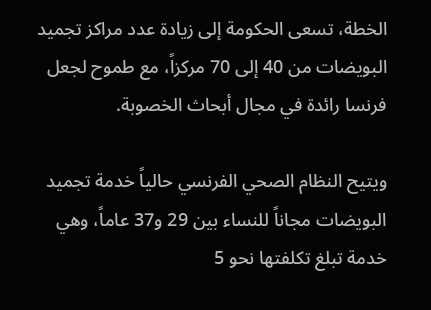الخطة، تسعى الحكومة إلى زيادة عدد مراكز تجميد البويضات من 40 إلى 70 مركزاً، مع طموح لجعل فرنسا رائدة في مجال أبحاث الخصوبة.

ويتيح النظام الصحي الفرنسي حالياً خدمة تجميد البويضات مجاناً للنساء بين 29 و37 عاماً، وهي خدمة تبلغ تكلفتها نحو 5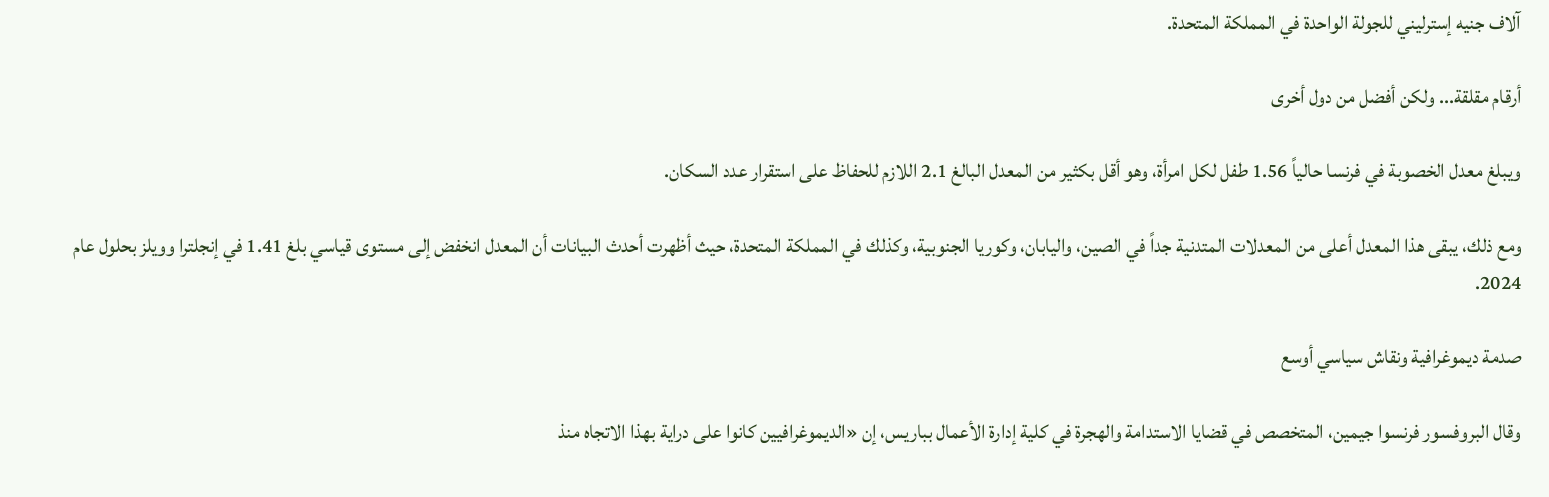آلاف جنيه إسترليني للجولة الواحدة في المملكة المتحدة.

أرقام مقلقة... ولكن أفضل من دول أخرى

ويبلغ معدل الخصوبة في فرنسا حالياً 1.56 طفل لكل امرأة، وهو أقل بكثير من المعدل البالغ 2.1 اللازم للحفاظ على استقرار عدد السكان.

ومع ذلك، يبقى هذا المعدل أعلى من المعدلات المتدنية جداً في الصين، واليابان، وكوريا الجنوبية، وكذلك في المملكة المتحدة، حيث أظهرت أحدث البيانات أن المعدل انخفض إلى مستوى قياسي بلغ 1.41 في إنجلترا وويلز بحلول عام 2024.

صدمة ديموغرافية ونقاش سياسي أوسع

وقال البروفسور فرنسوا جيمين، المتخصص في قضايا الاستدامة والهجرة في كلية إدارة الأعمال بباريس، إن «الديموغرافيين كانوا على دراية بهذا الاتجاه منذ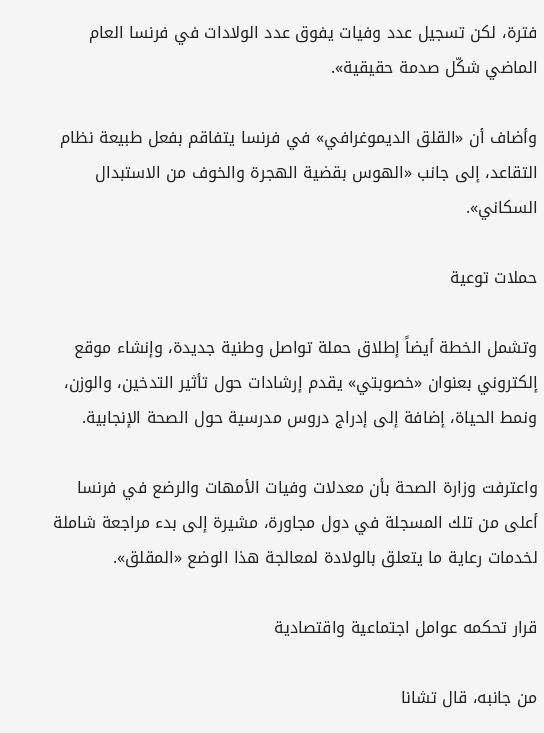فترة، لكن تسجيل عدد وفيات يفوق عدد الولادات في فرنسا العام الماضي شكّل صدمة حقيقية».

وأضاف أن «القلق الديموغرافي» في فرنسا يتفاقم بفعل طبيعة نظام التقاعد، إلى جانب «الهوس بقضية الهجرة والخوف من الاستبدال السكاني».

حملات توعية

وتشمل الخطة أيضاً إطلاق حملة تواصل وطنية جديدة، وإنشاء موقع إلكتروني بعنوان «خصوبتي» يقدم إرشادات حول تأثير التدخين، والوزن، ونمط الحياة، إضافة إلى إدراج دروس مدرسية حول الصحة الإنجابية.

واعترفت وزارة الصحة بأن معدلات وفيات الأمهات والرضع في فرنسا أعلى من تلك المسجلة في دول مجاورة، مشيرة إلى بدء مراجعة شاملة لخدمات رعاية ما يتعلق بالولادة لمعالجة هذا الوضع «المقلق».

قرار تحكمه عوامل اجتماعية واقتصادية

من جانبه، قال تشانا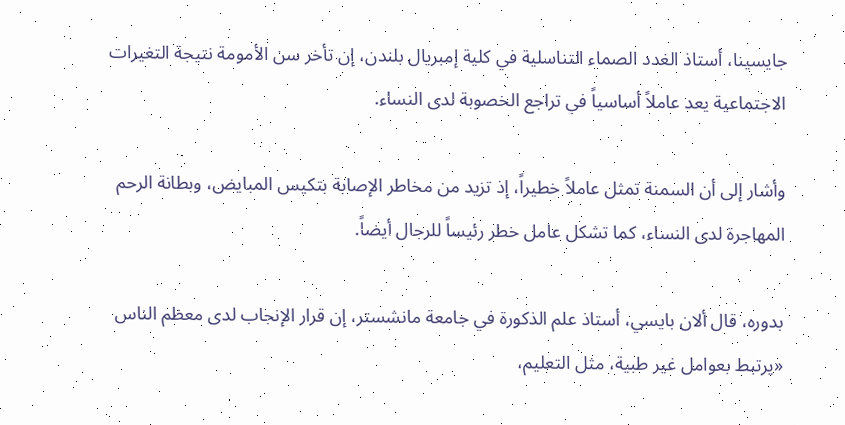جايسينا، أستاذ الغدد الصماء التناسلية في كلية إمبريال بلندن، إن تأخر سن الأمومة نتيجة التغيرات الاجتماعية يعد عاملاً أساسياً في تراجع الخصوبة لدى النساء.

وأشار إلى أن السمنة تمثل عاملاً خطيراً، إذ تزيد من مخاطر الإصابة بتكيس المبايض، وبطانة الرحم المهاجرة لدى النساء، كما تشكل عامل خطر رئيساً للرجال أيضاً.

بدوره، قال ألان بايسي، أستاذ علم الذكورة في جامعة مانشستر، إن قرار الإنجاب لدى معظم الناس «يرتبط بعوامل غير طبية، مثل التعليم،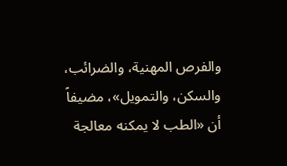والفرص المهنية، والضرائب، والسكن، والتمويل»، مضيفاً أن «الطب لا يمكنه معالجة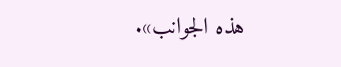هذه الجوانب».